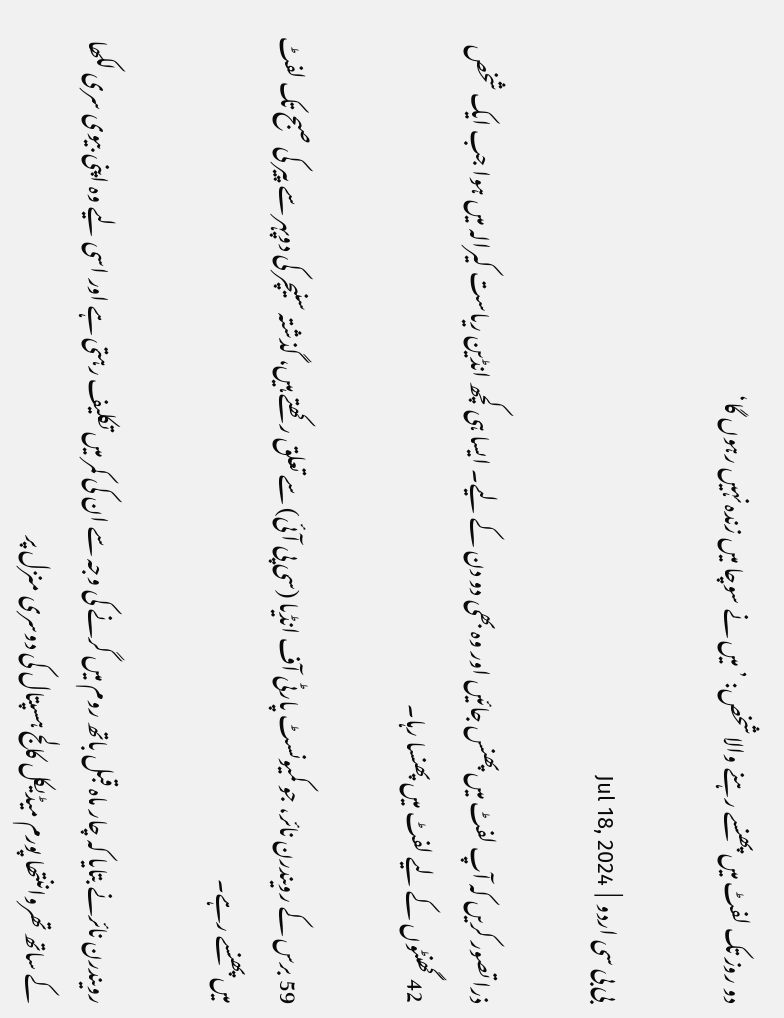دو روز تک لفٹ میں پھنسے رہنے والا شخص: ’میں نے سوچا میں زندہ نہیں رہوں گا‘

بی بی سی اردو  |  Jul 18, 2024

ذرا تصور کریں کہ آپ لفٹ میں پھنس جائیں اور وہ بھی دو دن کے لیے۔ ایسا ہی کچھ انڈین ریاست کیرالہ میں ہوا جب ایک شخص 42 گھنٹوں کے لیے لفٹ میں پھنسا رہا۔

59 برس کے رویندرن نائر، جو کمیونسٹ پارٹی آف انڈیا (سی پی آئی) سے تعلق رکھتے ہیں، گذشتہ سنیچر کی دوپہر سے پیر کی صبح تک لفٹ میں پھنسے رہے۔

رویندرن نائرنے بتایا کہ چار ماہ قبل باتھ روم میں گرنے کی وجہ سے ان کی کمر میں تکلیف رہتی ہے اور اسی لیے وہ اپنی بیوی سری لکھا کے ساتھ تھرواننتھا پورم میڈیکل کالج ہسپتال کی دوسری منزل پر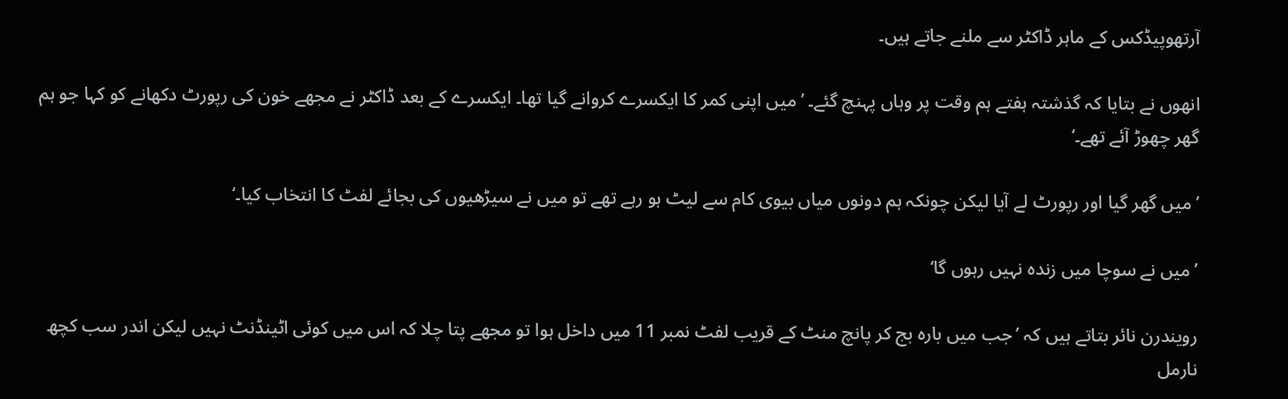آرتھوپیڈکس کے ماہر ڈاکٹر سے ملنے جاتے ہیں۔

انھوں نے بتایا کہ گذشتہ ہفتے ہم وقت پر وہاں پہنچ گئے۔ ’میں اپنی کمر کا ایکسرے کروانے گیا تھا۔ ایکسرے کے بعد ڈاکٹر نے مجھے خون کی رپورٹ دکھانے کو کہا جو ہم گھر چھوڑ آئے تھے۔‘

’میں گھر گیا اور رپورٹ لے آیا لیکن چونکہ ہم دونوں میاں بیوی کام سے لیٹ ہو رہے تھے تو میں نے سیڑھیوں کی بجائے لفٹ کا انتخاب کیا۔‘

’میں نے سوچا میں زندہ نہیں رہوں گا‘

رویندرن نائر بتاتے ہیں کہ ’جب میں بارہ بج کر پانچ منٹ کے قریب لفٹ نمبر 11 میں داخل ہوا تو مجھے پتا چلا کہ اس میں کوئی اٹینڈنٹ نہیں لیکن اندر سب کچھ نارمل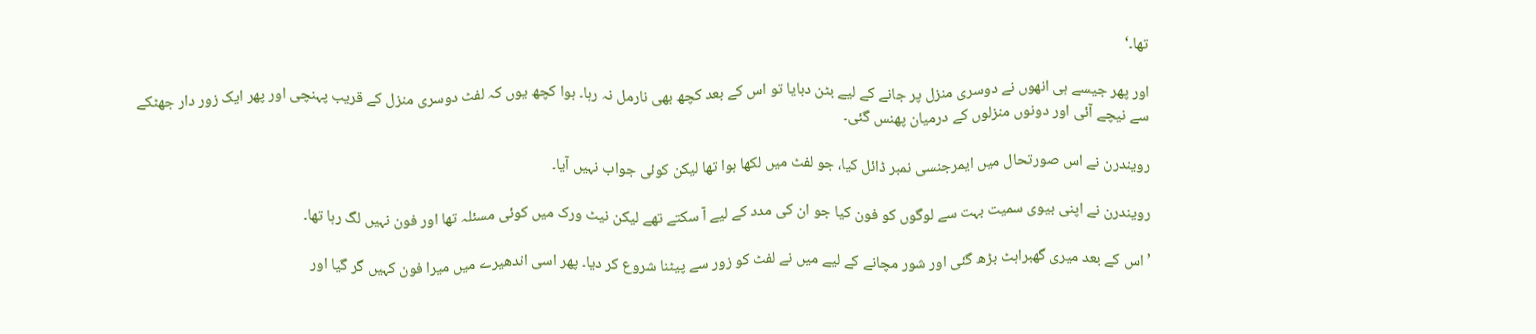تھا۔‘

اور پھر جیسے ہی انھوں نے دوسری منزل پر جانے کے لیے بٹن دبایا تو اس کے بعد کچھ بھی نارمل نہ رہا۔ ہوا کچھ یوں کہ لفٹ دوسری منزل کے قریب پہنچی اور پھر ایک زور دار جھٹکے سے نیچے آئی اور دونوں منزلوں کے درمیان پھنس گئی۔

رویندرن نے اس صورتحال میں ایمرجنسی نمبر ڈائل کیا، جو لفٹ میں لکھا ہوا تھا لیکن کوئی جواب نہیں آیا۔

رویندرن نے اپنی بیوی سمیت بہت سے لوگوں کو فون کیا جو ان کی مدد کے لیے آ سکتے تھے لیکن نیٹ ورک میں کوئی مسئلہ تھا اور فون نہیں لگ رہا تھا۔

’اس کے بعد میری گھبراہٹ بڑھ گئی اور شور مچانے کے لیے میں نے لفٹ کو زور سے پیٹنا شروع کر دیا۔ پھر اسی اندھیرے میں میرا فون کہیں گر گیا اور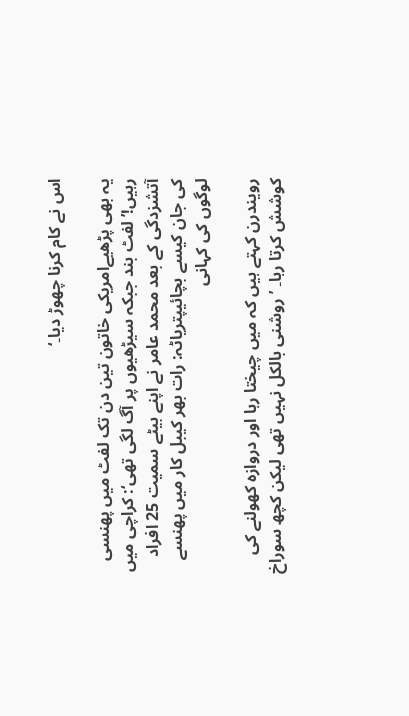اس نے کام کرنا چھوڑ دیا۔‘

یہ بھی پڑھیےامریکی خاتون تین دن تک لفٹ میں پھنسی رہیں!’لفٹ بند جبکہ سیڑھیوں پر آگ لگی تھی‘: کراچی میں آتشزدگی کے بعد محمد عامر نے اپنے بیٹے سمیت 25 افراد کی جان کیسے بچائیپتریاٹہ: رات بھر کیبل کار میں پھنسے لوگوں کی کہانی

رویندرن کہتے ہیں کہ میں چیختا رہا اور دروازہ کھولنے کی کوشش کرتا رہا۔ ’روشنی بالکل نہیں تھی لیکن کچھ سوراخ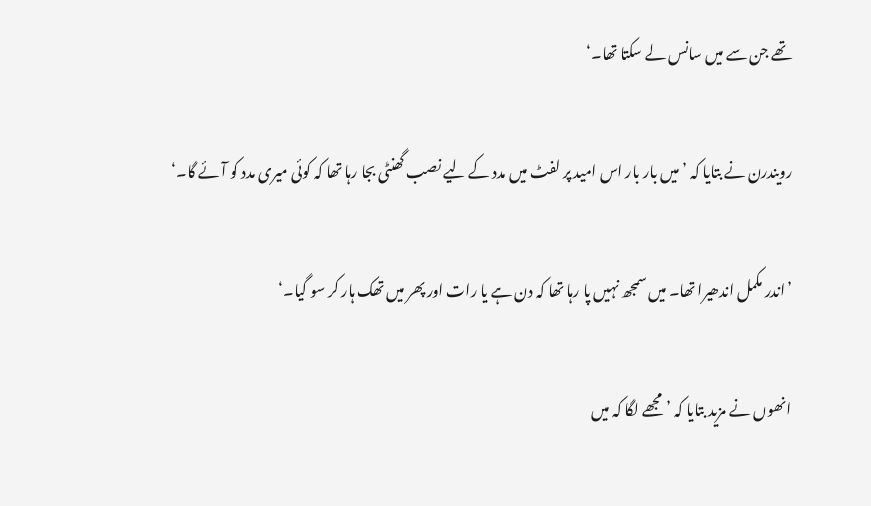تھے جن سے میں سانس لے سکتا تھا۔‘

رویندرن نے بتایا کہ ’میں بار بار اس امید پر لفٹ میں مدد کے لیے نصب گھنٹی بجا رہا تھا کہ کوئی میری مدد کو آئے گا۔‘

’اندر مکمل اندھیرا تھا۔ میں سمجھ نہیں پا رہا تھا کہ دن ہے یا رات اور پھر میں تھک ہار کر سو گیا۔‘

انھوں نے مزید بتایا کہ ’مجھے لگا کہ میں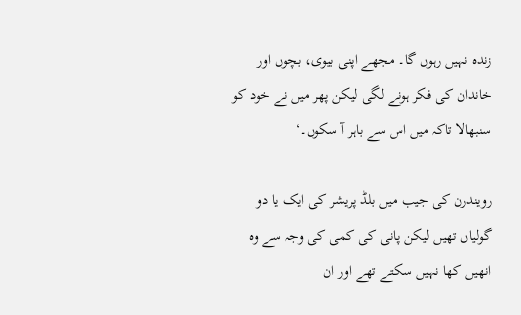زندہ نہیں رہوں گا۔ مجھے اپنی بیوی، بچوں اور خاندان کی فکر ہونے لگی لیکن پھر میں نے خود کو سنبھالا تاکہ میں اس سے باہر آ سکوں۔‘

رویندرن کی جیب میں بلڈ پریشر کی ایک یا دو گولیاں تھیں لیکن پانی کی کمی کی وجہ سے وہ انھیں کھا نہیں سکتے تھے اور ان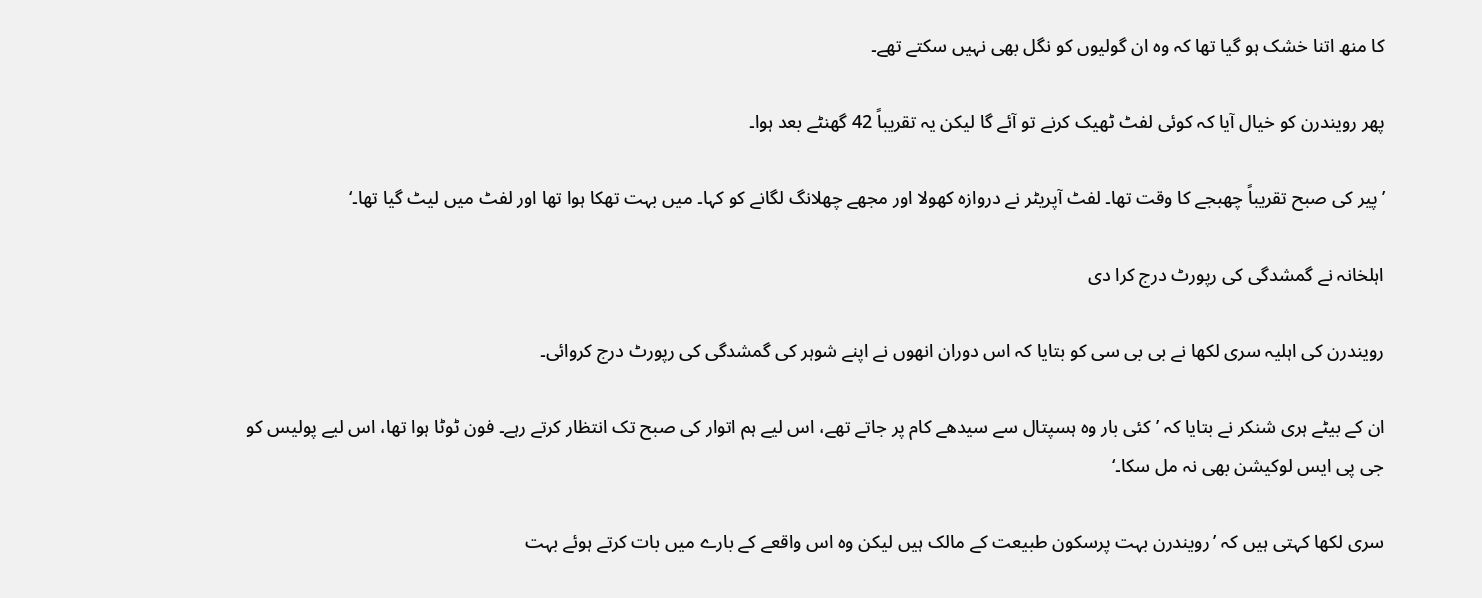کا منھ اتنا خشک ہو گیا تھا کہ وہ ان گولیوں کو نگل بھی نہیں سکتے تھے۔

پھر رویندرن کو خیال آیا کہ کوئی لفٹ ٹھیک کرنے تو آئے گا لیکن یہ تقریباً 42 گھنٹے بعد ہوا۔

’پیر کی صبح تقریباً چھبجے کا وقت تھا۔ لفٹ آپریٹر نے دروازہ کھولا اور مجھے چھلانگ لگانے کو کہا۔ میں بہت تھکا ہوا تھا اور لفٹ میں لیٹ گیا تھا۔‘

اہلخانہ نے گمشدگی کی رپورٹ درج کرا دی

رویندرن کی اہلیہ سری لکھا نے بی بی سی کو بتایا کہ اس دوران انھوں نے اپنے شوہر کی گمشدگی کی رپورٹ درج کروائی۔

ان کے بیٹے ہری شنکر نے بتایا کہ ’کئی بار وہ ہسپتال سے سیدھے کام پر جاتے تھے، اس لیے ہم اتوار کی صبح تک انتظار کرتے رہے۔ فون ٹوٹا ہوا تھا، اس لیے پولیس کو جی پی ایس لوکیشن بھی نہ مل سکا۔‘

سری لکھا کہتی ہیں کہ ’رویندرن بہت پرسکون طبیعت کے مالک ہیں لیکن وہ اس واقعے کے بارے میں بات کرتے ہوئے بہت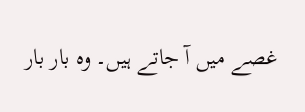غصے میں آ جاتے ہیں۔ وہ بار بار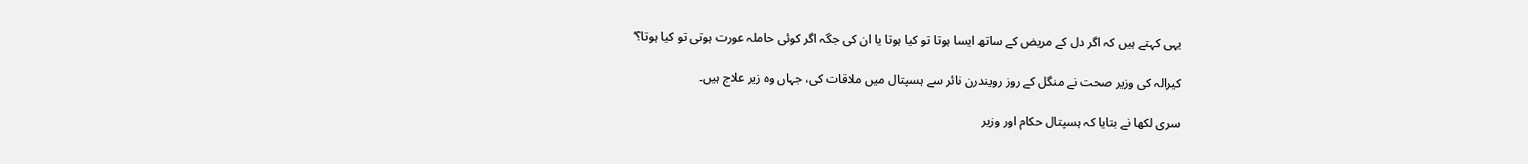یہی کہتے ہیں کہ اگر دل کے مریض کے ساتھ ایسا ہوتا تو کیا ہوتا یا ان کی جگہ اگر کوئی حاملہ عورت ہوتی تو کیا ہوتا؟‘

کیرالہ کی وزیر صحت نے منگل کے روز رویندرن نائر سے ہسپتال میں ملاقات کی، جہاں وہ زیر علاج ہیں۔

سری لکھا نے بتایا کہ ہسپتال حکام اور وزیر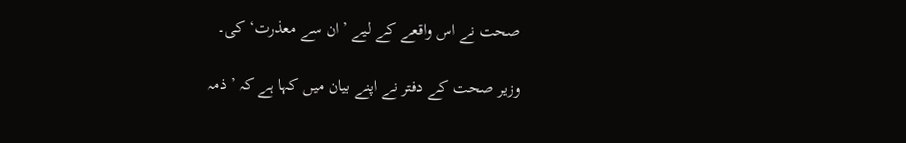صحت نے اس واقعے کے لیے ’ان سے معذرت‘ کی۔

وزیر صحت کے دفتر نے اپنے بیان میں کہا ہے کہ ’ذمہ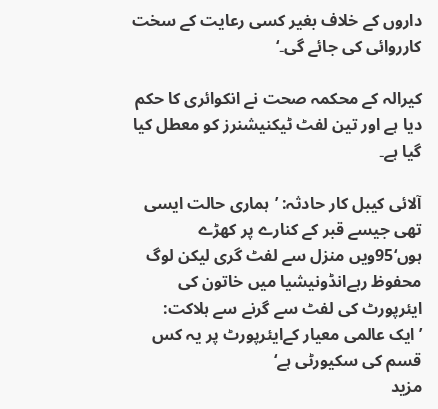داروں کے خلاف بغیر کسی رعایت کے سخت کارروائی کی جائے گی۔‘

کیرالہ کے محکمہ صحت نے انکوائری کا حکم دیا ہے اور تین لفٹ ٹیکنیشنرز کو معطل کیا گیا ہے۔

آلائی کیبل کار حادثہ: ’ہماری حالت ایسی تھی جیسے قبر کے کنارے پر کھڑے ہوں‘95ویں منزل سے لفٹ گری لیکن لوگ محفوظ رہےانڈونیشیا میں خاتون کی ایئرپورٹ کی لفٹ سے گرنے سے ہلاکت: ’ایک عالمی معیار کےایئرپورٹ پر یہ کس قسم کی سکیورٹی ہے‘
مزید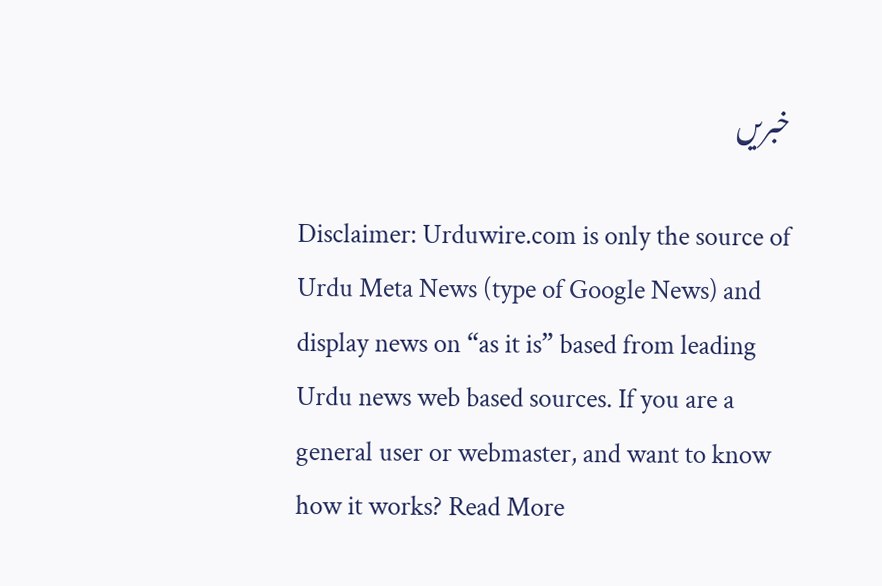خبریں

Disclaimer: Urduwire.com is only the source of Urdu Meta News (type of Google News) and display news on “as it is” based from leading Urdu news web based sources. If you are a general user or webmaster, and want to know how it works? Read More